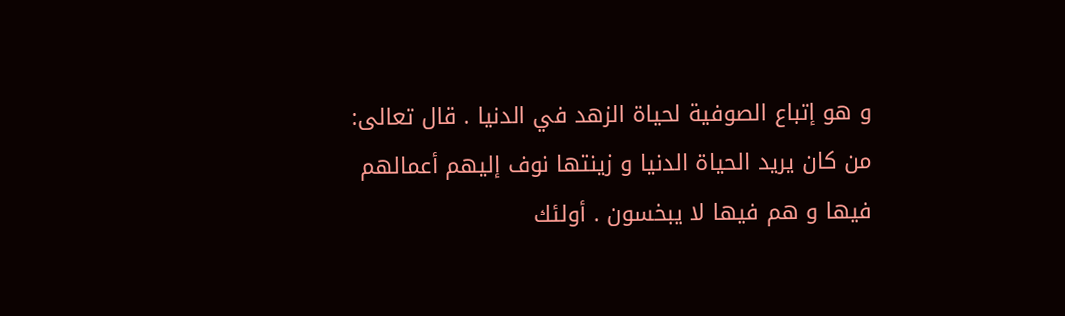و هو إتباع الصوفية لحياة الزهد في الدنيا . قال تعالى: من كان يريد الحياة الدنيا و زينتها نوف إليهم أعمالهم فيها و هم فيها لا يبخسون . أولئك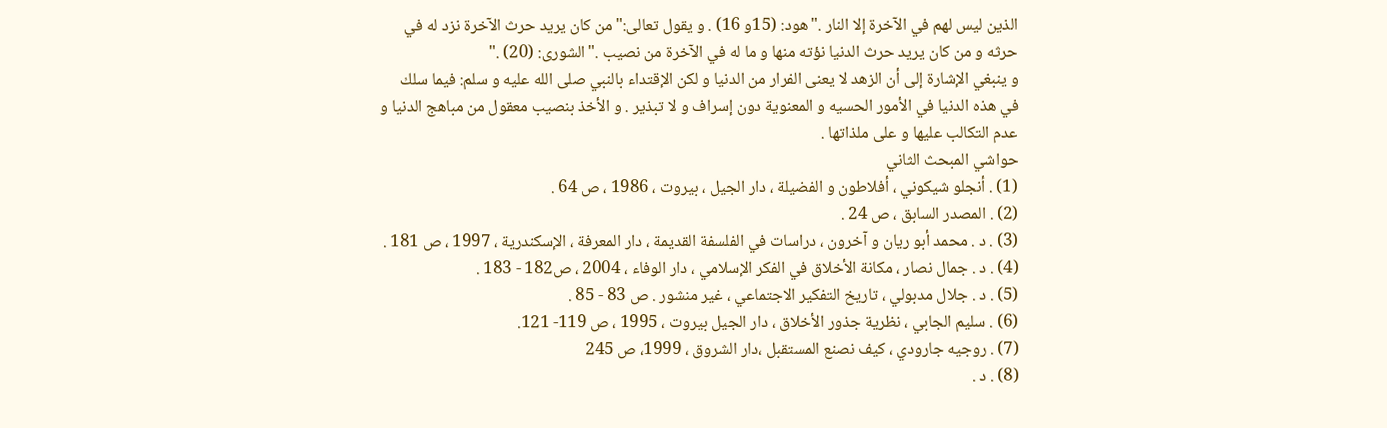الذين ليس لهم في الآخرة إلا النار ."هود: (15و 16) . و يقول تعالى:"من كان يريد حرث الآخرة نزد له في حرثه و من كان يريد حرث الدنيا نؤته منها و ما له في الآخرة من نصيب ."الشورى: (20) ."
و ينبغي الإشارة إلى أن الزهد لا يعنى الفرار من الدنيا و لكن الإقتداء بالنبي صلى الله عليه و سلم: فيما سلك في هذه الدنيا في الأمور الحسيه و المعنوية دون إسراف و لا تبذير . و الأخذ بنصيب معقول من مباهج الدنيا و عدم التكالب عليها و على ملذاتها .
حواشي المبحث الثاني
(1) . أنجلو شيكوني ، أفلاطون و الفضيلة ، دار الجيل ، بيروت ، 1986 ، ص 64 .
(2) . المصدر السابق ، ص 24 .
(3) . د . محمد أبو ريان و آخرون ، دراسات في الفلسفة القديمة ، دار المعرفة ، الإسكندرية ، 1997 ، ص 181 .
(4) . د . جمال نصار ، مكانة الأخلاق في الفكر الإسلامي ، دار الوفاء ، 2004 ، ص182 - 183 .
(5) . د . جلال مدبولي ، تاريخ التفكير الاجتماعي ، غير منشور . ص 83 - 85 .
(6) . سليم الجابي ، نظرية جذور الأخلاق ، دار الجيل بيروت ، 1995 ، ص 119- 121.
(7) . روجيه جارودي ، كيف نصنع المستقبل ،دار الشروق ، 1999، ص 245
(8) . د .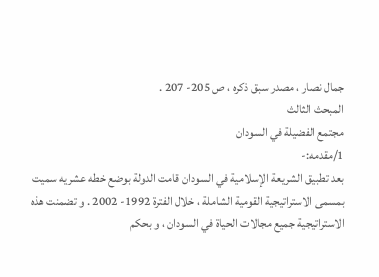جمال نصار ، مصدر سبق ذكره ، ص 205- 207 .
المبحث الثالث
مجتمع الفضيلة في السودان
1/مقدمه:-
بعد تطبيق الشريعة الإسلامية في السودان قامت الدولة بوضع خطه عشريه سميت بمسمى الاستراتيجية القومية الشاملة ، خلال الفترة 1992- 2002 . و تضمنت هذه الاستراتيجية جميع مجالات الحياة في السودان ، و بحكم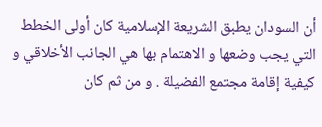أن السودان يطبق الشريعة الإسلامية كان أولى الخطط التي يجب وضعها و الاهتمام بها هي الجانب الأخلاقي و كيفية إقامة مجتمع الفضيلة . و من ثم كان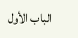الباب الأول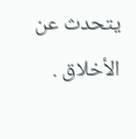يتحدث عن الأخلاق .